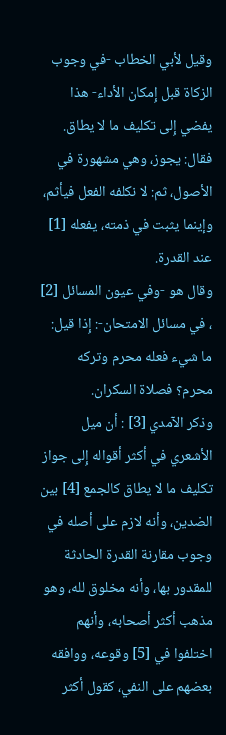وقيل لأبي الخطاب -في وجوب الزكاة قبل إِمكان الأداء- هذا يفضي إِلى تكليف ما لا يطاق.
فقال: يجوز، وهي مشهورة في الأصول، ثم: لا نكلفه الفعل فيأثم، وإينما يثبت في ذمته، يفعله [1] عند القدرة.
وقال هو -وفي عيون المسائل [2] ، في مسائل الامتحان-: إِذا قيل: ما شيء فعله محرم وتركه محرم؟ فصلاة السكران.
وذكر الآمدي [3] : أن ميل الأشعري في أكثر أقواله إِلى جواز تكليف ما لا يطاق كالجمع [4] بين الضدين، وأنه لازم على أصله في وجوب مقارنة القدرة الحادثة للمقدور بها، وأنه مخلوق لله، وهو مذهب أكثر أصحابه، وأنهم اختلفوا في [5] وقوعه، ووافقه بعضهم على النفي، كقول أكثر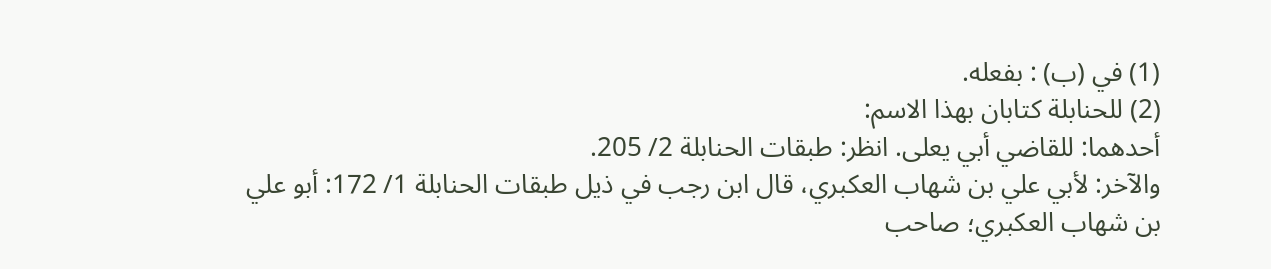(1) في (ب) : بفعله.
(2) للحنابلة كتابان بهذا الاسم:
أحدهما: للقاضي أبي يعلى. انظر: طبقات الحنابلة 2/ 205.
والآخر: لأبي علي بن شهاب العكبري، قال ابن رجب في ذيل طبقات الحنابلة 1/ 172: أبو علي بن شهاب العكبري؛ صاحب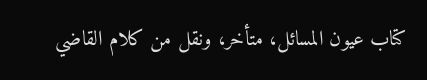كتاب عيون المسائل، متأخر، ونقل من كلام القاضي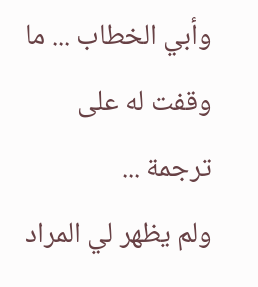وأبي الخطاب ... ما وقفت له على ترجمة ...
ولم يظهر لي المراد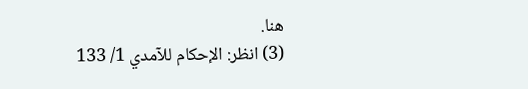هنا.
(3) انظر: الإحكام للآمدي 1/ 133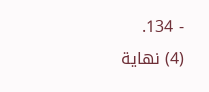- 134.
(4) نهاية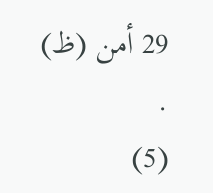29 أمن (ظ) .
(5)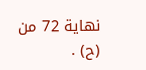نهاية 72 من (ح) .